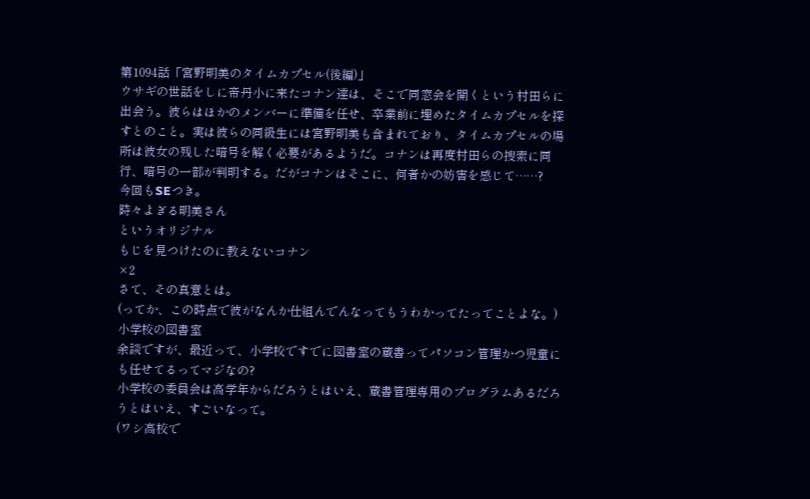第1094話「宮野明美のタイムカプセル(後編)」
ウサギの世話をしに帝丹小に来たコナン達は、そこで同窓会を開くという村田らに出会う。彼らはほかのメンバーに準備を任せ、卒業前に埋めたタイムカプセルを探すとのこと。実は彼らの同級生には宮野明美も含まれており、タイムカプセルの場所は彼女の残した暗号を解く必要があるようだ。コナンは再度村田らの捜索に同行、暗号の一部が判明する。だがコナンはそこに、何者かの妨害を感じて……?
今回もSEつき。
時々よぎる明美さん
というオリジナル
もじを見つけたのに教えないコナン
×2
さて、その真意とは。
(ってか、この時点で彼がなんか仕組んでんなってもうわかってたってことよな。)
小学校の図書室
余談ですが、最近って、小学校ですでに図書室の蔵書ってパソコン管理かつ児童にも任せてるってマジなの?
小学校の委員会は高学年からだろうとはいえ、蔵書管理専用のプログラムあるだろうとはいえ、すごいなって。
(ワシ高校で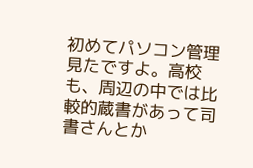初めてパソコン管理見たですよ。高校も、周辺の中では比較的蔵書があって司書さんとか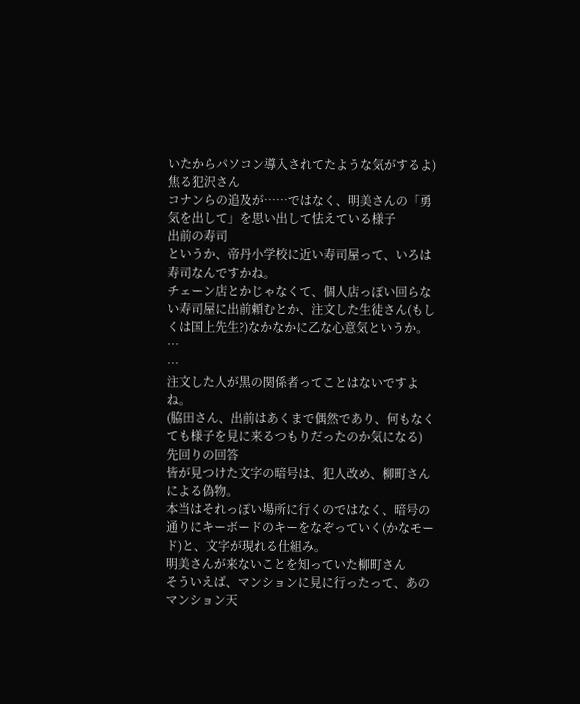いたからパソコン導入されてたような気がするよ)
焦る犯沢さん
コナンらの追及が……ではなく、明美さんの「勇気を出して」を思い出して怯えている様子
出前の寿司
というか、帝丹小学校に近い寿司屋って、いろは寿司なんですかね。
チェーン店とかじゃなくて、個人店っぽい回らない寿司屋に出前頼むとか、注文した生徒さん(もしくは国上先生?)なかなかに乙な心意気というか。
…
…
注文した人が黒の関係者ってことはないですよね。
(脇田さん、出前はあくまで偶然であり、何もなくても様子を見に来るつもりだったのか気になる)
先回りの回答
皆が見つけた文字の暗号は、犯人改め、柳町さんによる偽物。
本当はそれっぽい場所に行くのではなく、暗号の通りにキーボードのキーをなぞっていく(かなモード)と、文字が現れる仕組み。
明美さんが来ないことを知っていた柳町さん
そういえば、マンションに見に行ったって、あのマンション天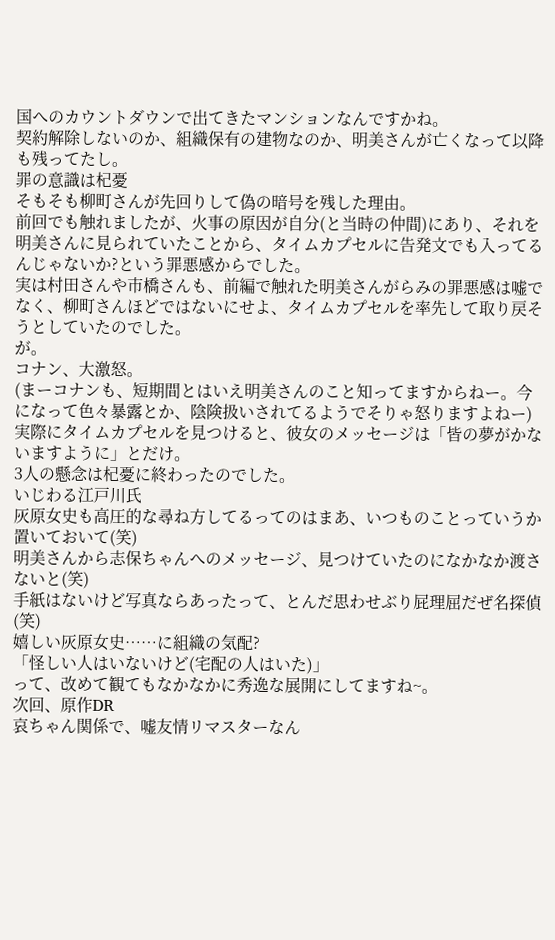国へのカウントダウンで出てきたマンションなんですかね。
契約解除しないのか、組織保有の建物なのか、明美さんが亡くなって以降も残ってたし。
罪の意識は杞憂
そもそも柳町さんが先回りして偽の暗号を残した理由。
前回でも触れましたが、火事の原因が自分(と当時の仲間)にあり、それを明美さんに見られていたことから、タイムカプセルに告発文でも入ってるんじゃないか?という罪悪感からでした。
実は村田さんや市橋さんも、前編で触れた明美さんがらみの罪悪感は嘘でなく、柳町さんほどではないにせよ、タイムカプセルを率先して取り戻そうとしていたのでした。
が。
コナン、大激怒。
(まーコナンも、短期間とはいえ明美さんのこと知ってますからねー。今になって色々暴露とか、陰険扱いされてるようでそりゃ怒りますよねー)
実際にタイムカプセルを見つけると、彼女のメッセージは「皆の夢がかないますように」とだけ。
3人の懸念は杞憂に終わったのでした。
いじわる江戸川氏
灰原女史も高圧的な尋ね方してるってのはまあ、いつものことっていうか置いておいて(笑)
明美さんから志保ちゃんへのメッセージ、見つけていたのになかなか渡さないと(笑)
手紙はないけど写真ならあったって、とんだ思わせぶり屁理屈だぜ名探偵(笑)
嬉しい灰原女史……に組織の気配?
「怪しい人はいないけど(宅配の人はいた)」
って、改めて観てもなかなかに秀逸な展開にしてますね~。
次回、原作DR
哀ちゃん関係で、嘘友情リマスターなん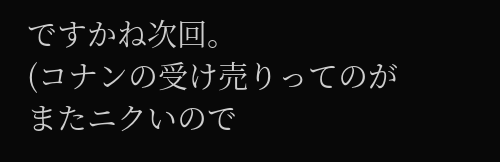ですかね次回。
(コナンの受け売りってのがまたニクいので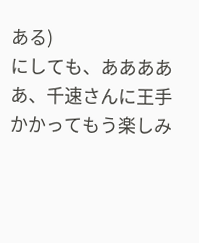ある)
にしても、あああああ、千速さんに王手かかってもう楽しみ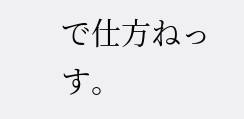で仕方ねっす。